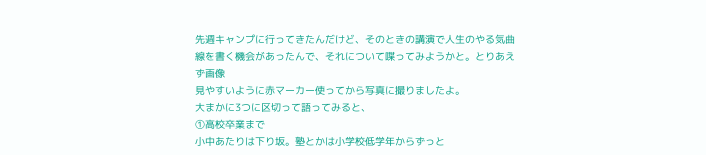先週キャンプに行ってきたんだけど、そのときの講演で人生のやる気曲線を書く機会があったんで、それについて喋ってみようかと。とりあえず画像
見やすいように赤マーカー使ってから写真に撮りましたよ。
大まかに3つに区切って語ってみると、
①高校卒業まで
小中あたりは下り坂。塾とかは小学校低学年からずっと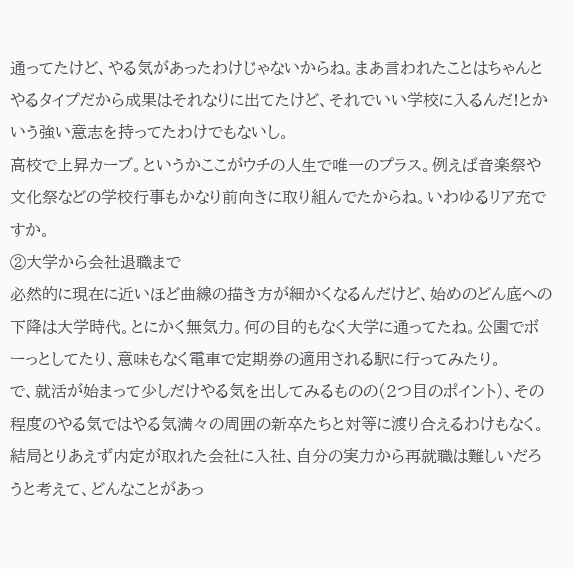通ってたけど、やる気があったわけじゃないからね。まあ言われたことはちゃんとやるタイプだから成果はそれなりに出てたけど、それでいい学校に入るんだ!とかいう強い意志を持ってたわけでもないし。
高校で上昇カーブ。というかここがウチの人生で唯一のプラス。例えば音楽祭や文化祭などの学校行事もかなり前向きに取り組んでたからね。いわゆるリア充ですか。
②大学から会社退職まで
必然的に現在に近いほど曲線の描き方が細かくなるんだけど、始めのどん底への下降は大学時代。とにかく無気力。何の目的もなく大学に通ってたね。公園でボーっとしてたり、意味もなく電車で定期券の適用される駅に行ってみたり。
で、就活が始まって少しだけやる気を出してみるものの(2つ目のポイント)、その程度のやる気ではやる気満々の周囲の新卒たちと対等に渡り合えるわけもなく。
結局とりあえず内定が取れた会社に入社、自分の実力から再就職は難しいだろうと考えて、どんなことがあっ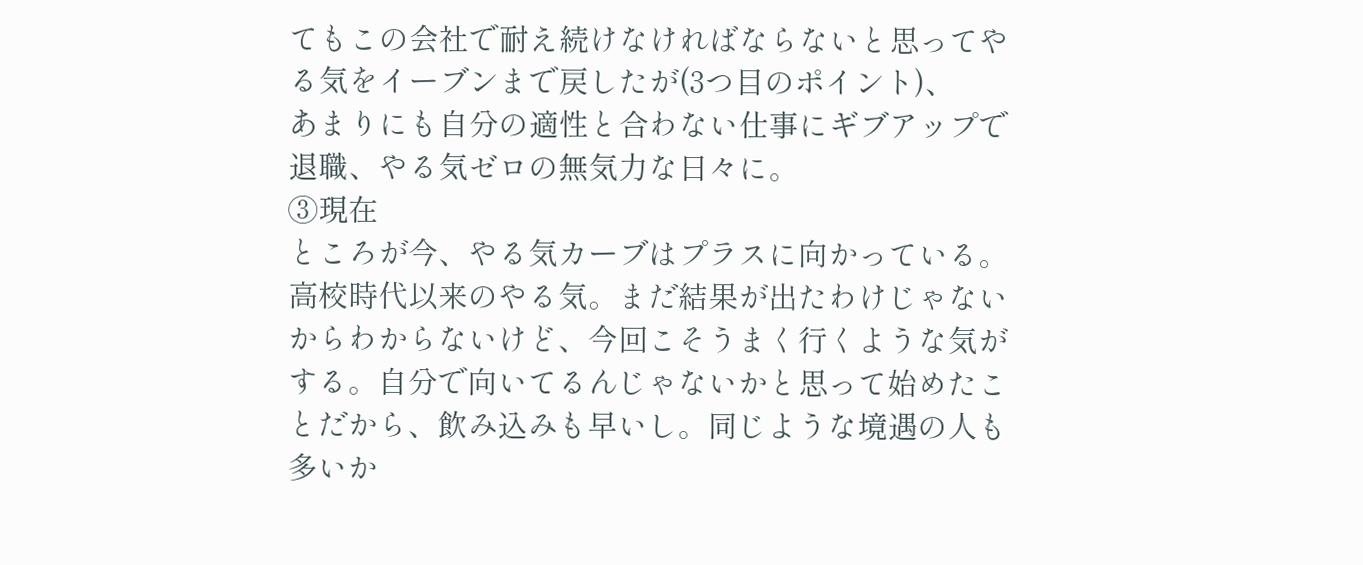てもこの会社で耐え続けなければならないと思ってやる気をイーブンまで戻したが(3つ目のポイント)、
あまりにも自分の適性と合わない仕事にギブアップで退職、やる気ゼロの無気力な日々に。
③現在
ところが今、やる気カーブはプラスに向かっている。高校時代以来のやる気。まだ結果が出たわけじゃないからわからないけど、今回こそうまく行くような気がする。自分で向いてるんじゃないかと思って始めたことだから、飲み込みも早いし。同じような境遇の人も多いか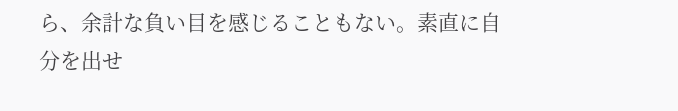ら、余計な負い目を感じることもない。素直に自分を出せ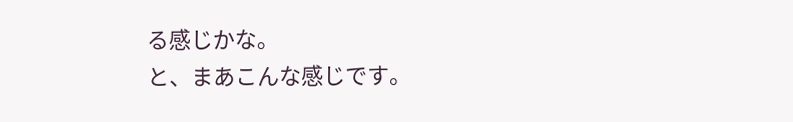る感じかな。
と、まあこんな感じです。